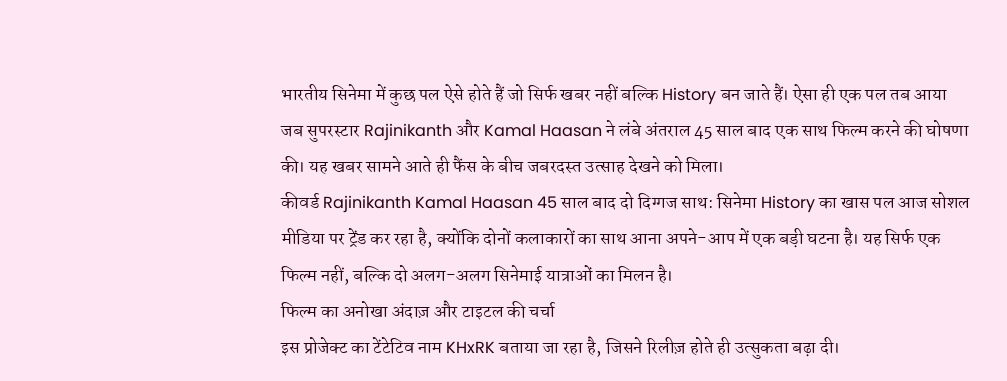भारतीय सिनेमा में कुछ पल ऐसे होते हैं जो सिर्फ खबर नहीं बल्कि History बन जाते हैं। ऐसा ही एक पल तब आया जब सुपरस्टार Rajinikanth और Kamal Haasan ने लंबे अंतराल 45 साल बाद एक साथ फिल्म करने की घोषणा की। यह खबर सामने आते ही फैंस के बीच जबरदस्त उत्साह देखने को मिला।
कीवर्ड Rajinikanth Kamal Haasan 45 साल बाद दो दिग्गज साथ: सिनेमा History का खास पल आज सोशल मीडिया पर ट्रेंड कर रहा है, क्योंकि दोनों कलाकारों का साथ आना अपने-आप में एक बड़ी घटना है। यह सिर्फ एक फिल्म नहीं, बल्कि दो अलग-अलग सिनेमाई यात्राओं का मिलन है।
फिल्म का अनोखा अंदाज़ और टाइटल की चर्चा
इस प्रोजेक्ट का टेंटेटिव नाम KHxRK बताया जा रहा है, जिसने रिलीज़ होते ही उत्सुकता बढ़ा दी।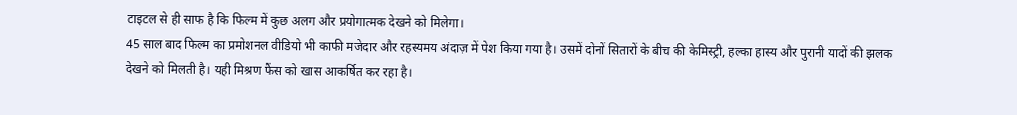टाइटल से ही साफ है कि फिल्म में कुछ अलग और प्रयोगात्मक देखने को मिलेगा।
45 साल बाद फिल्म का प्रमोशनल वीडियो भी काफी मजेदार और रहस्यमय अंदाज़ में पेश किया गया है। उसमें दोनों सितारों के बीच की केमिस्ट्री, हल्का हास्य और पुरानी यादों की झलक देखने को मिलती है। यही मिश्रण फैंस को खास आकर्षित कर रहा है।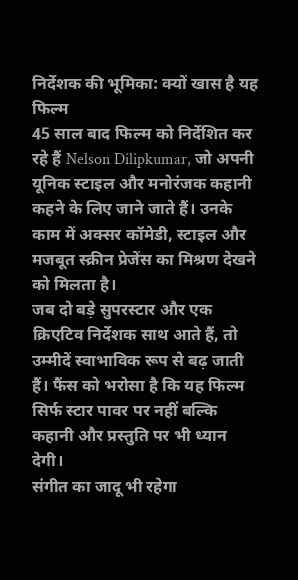निर्देशक की भूमिका: क्यों खास है यह फिल्म
45 साल बाद फिल्म को निर्देशित कर रहे हैं Nelson Dilipkumar, जो अपनी यूनिक स्टाइल और मनोरंजक कहानी कहने के लिए जाने जाते हैं। उनके काम में अक्सर कॉमेडी, स्टाइल और मजबूत स्क्रीन प्रेजेंस का मिश्रण देखने को मिलता है।
जब दो बड़े सुपरस्टार और एक क्रिएटिव निर्देशक साथ आते हैं, तो उम्मीदें स्वाभाविक रूप से बढ़ जाती हैं। फैंस को भरोसा है कि यह फिल्म सिर्फ स्टार पावर पर नहीं बल्कि कहानी और प्रस्तुति पर भी ध्यान देगी।
संगीत का जादू भी रहेगा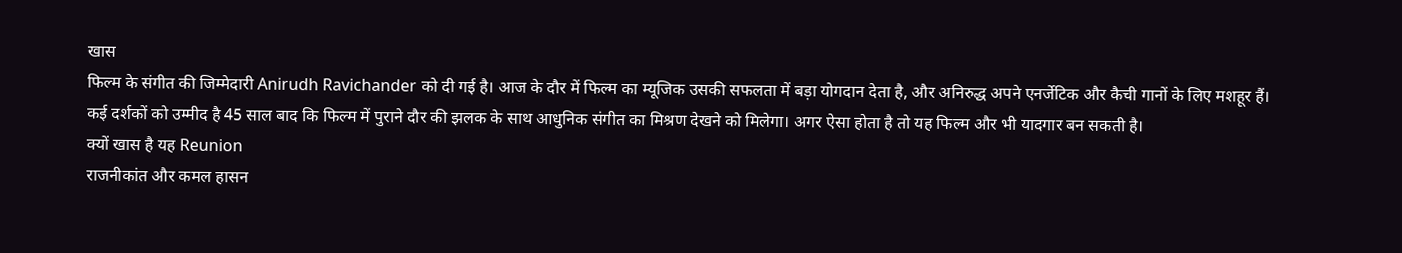खास
फिल्म के संगीत की जिम्मेदारी Anirudh Ravichander को दी गई है। आज के दौर में फिल्म का म्यूजिक उसकी सफलता में बड़ा योगदान देता है, और अनिरुद्ध अपने एनर्जेटिक और कैची गानों के लिए मशहूर हैं।
कई दर्शकों को उम्मीद है 45 साल बाद कि फिल्म में पुराने दौर की झलक के साथ आधुनिक संगीत का मिश्रण देखने को मिलेगा। अगर ऐसा होता है तो यह फिल्म और भी यादगार बन सकती है।
क्यों खास है यह Reunion
राजनीकांत और कमल हासन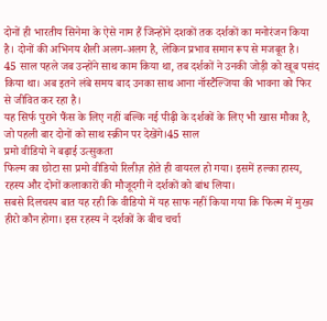दोनों ही भारतीय सिनेमा के ऐसे नाम हैं जिन्होंने दशकों तक दर्शकों का मनोरंजन किया है। दोनों की अभिनय शैली अलग-अलग है, लेकिन प्रभाव समान रूप से मजबूत है।
45 साल पहले जब उन्होंने साथ काम किया था, तब दर्शकों ने उनकी जोड़ी को खूब पसंद किया था। अब इतने लंबे समय बाद उनका साथ आना नॉस्टैल्जिया की भावना को फिर से जीवित कर रहा है।
यह सिर्फ पुराने फैंस के लिए नहीं बल्कि नई पीढ़ी के दर्शकों के लिए भी खास मौका है, जो पहली बार दोनों को साथ स्क्रीन पर देखेंगे।45 साल
प्रमो वीडियो ने बढ़ाई उत्सुकता
फिल्म का छोटा सा प्रमो वीडियो रिलीज़ होते ही वायरल हो गया। इसमें हल्का हास्य, रहस्य और दोनों कलाकारों की मौजूदगी ने दर्शकों को बांध लिया।
सबसे दिलचस्प बात यह रही कि वीडियो में यह साफ नहीं किया गया कि फिल्म में मुख्य हीरो कौन होगा। इस रहस्य ने दर्शकों के बीच चर्चा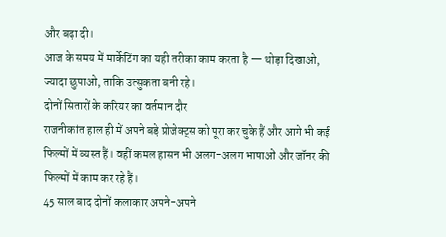और बढ़ा दी।
आज के समय में मार्केटिंग का यही तरीका काम करता है — थोड़ा दिखाओ, ज्यादा छुपाओ, ताकि उत्सुकता बनी रहे।
दोनों सितारों के करियर का वर्तमान दौर
राजनीकांत हाल ही में अपने बड़े प्रोजेक्ट्स को पूरा कर चुके हैं और आगे भी कई फिल्मों में व्यस्त हैं। वहीं कमल हासन भी अलग-अलग भाषाओं और जॉनर की फिल्मों में काम कर रहे हैं।
45 साल बाद दोनों कलाकार अपने-अपने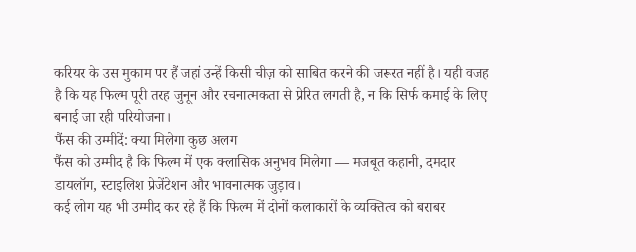करियर के उस मुकाम पर हैं जहां उन्हें किसी चीज़ को साबित करने की जरूरत नहीं है। यही वजह है कि यह फिल्म पूरी तरह जुनून और रचनात्मकता से प्रेरित लगती है, न कि सिर्फ कमाई के लिए बनाई जा रही परियोजना।
फैंस की उम्मीदें: क्या मिलेगा कुछ अलग
फैंस को उम्मीद है कि फिल्म में एक क्लासिक अनुभव मिलेगा — मजबूत कहानी, दमदार डायलॉग, स्टाइलिश प्रेजेंटेशन और भावनात्मक जुड़ाव।
कई लोग यह भी उम्मीद कर रहे हैं कि फिल्म में दोनों कलाकारों के व्यक्तित्व को बराबर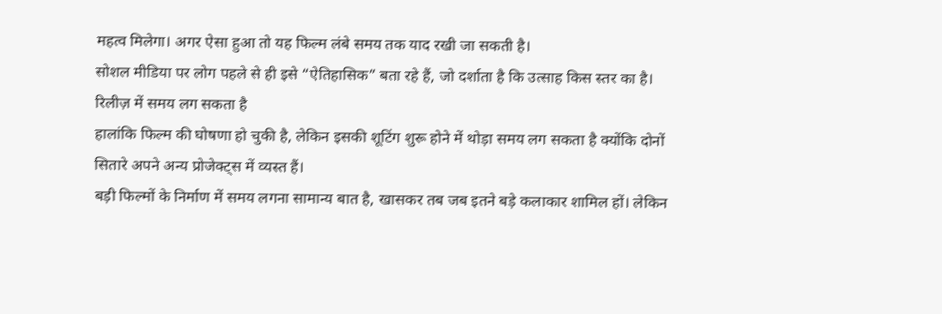महत्व मिलेगा। अगर ऐसा हुआ तो यह फिल्म लंबे समय तक याद रखी जा सकती है।
सोशल मीडिया पर लोग पहले से ही इसे “ऐतिहासिक” बता रहे हैं, जो दर्शाता है कि उत्साह किस स्तर का है।
रिलीज़ में समय लग सकता है
हालांकि फिल्म की घोषणा हो चुकी है, लेकिन इसकी शूटिंग शुरू होने में थोड़ा समय लग सकता है क्योंकि दोनों सितारे अपने अन्य प्रोजेक्ट्स में व्यस्त हैं।
बड़ी फिल्मों के निर्माण में समय लगना सामान्य बात है, खासकर तब जब इतने बड़े कलाकार शामिल हों। लेकिन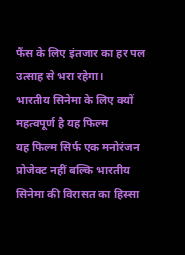फैंस के लिए इंतजार का हर पल उत्साह से भरा रहेगा।
भारतीय सिनेमा के लिए क्यों महत्वपूर्ण है यह फिल्म
यह फिल्म सिर्फ एक मनोरंजन प्रोजेक्ट नहीं बल्कि भारतीय सिनेमा की विरासत का हिस्सा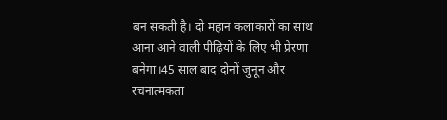बन सकती है। दो महान कलाकारों का साथ आना आने वाली पीढ़ियों के लिए भी प्रेरणा बनेगा।45 साल बाद दोनों जुनून और रचनात्मकता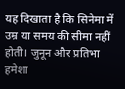यह दिखाता है कि सिनेमा में उम्र या समय की सीमा नहीं होती। जुनून और प्रतिभा हमेशा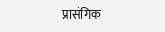प्रासंगिक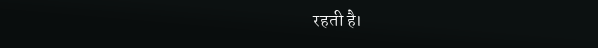रहती है।